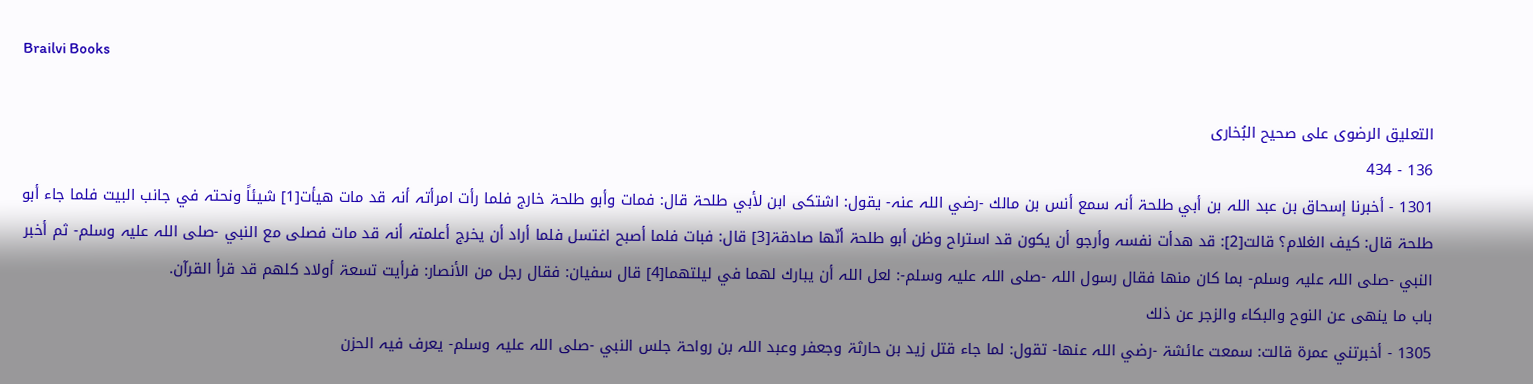Brailvi Books

التعلیق الرضوی علی صحیح البُخاری
136 - 434
1301 - أخبرنا إسحاق بن عبد اللہ بن أبي طلحۃ أنہ سمع أنس بن مالك -رضي اللہ عنہ- يقول: اشتكی ابن لأبي طلحۃ قال: فمات وأبو طلحۃ خارج فلما رأت امرأتہ أنہ قد مات ھيأت[1] شيئاً ونحتہ في جانب البيت فلما جاء أبو طلحۃ قال: كيف الغلام؟ قالت[2]: قد ھدأت نفسہ وأرجو أن يكون قد استراح وظن أبو طلحۃ أنّھا صادقۃ[3] قال: فبات فلما أصبح اغتسل فلما أراد أن يخرج أعلمتہ أنہ قد مات فصلی مع النبي -صلی اللہ عليہ وسلم- ثم أخبر النبي -صلی اللہ عليہ وسلم- بما كان منھا فقال رسول اللہ -صلی اللہ عليہ وسلم-: لعل اللہ أن يبارك لھما في ليلتھما[4] قال سفيان: فقال رجل من الأنصار: فرأيت تسعۃ أولاد كلھم قد قرأ القرآن.
باب ما ينھی عن النوح والبكاء والزجر عن ذلك
1305 - أخبرتني عمرۃ قالت: سمعت عائشۃ -رضي اللہ عنھا- تقول: لما جاء قتل زيد بن حارثۃ وجعفر وعبد اللہ بن رواحۃ جلس النبي -صلی اللہ عليہ وسلم- يعرف فيہ الحزن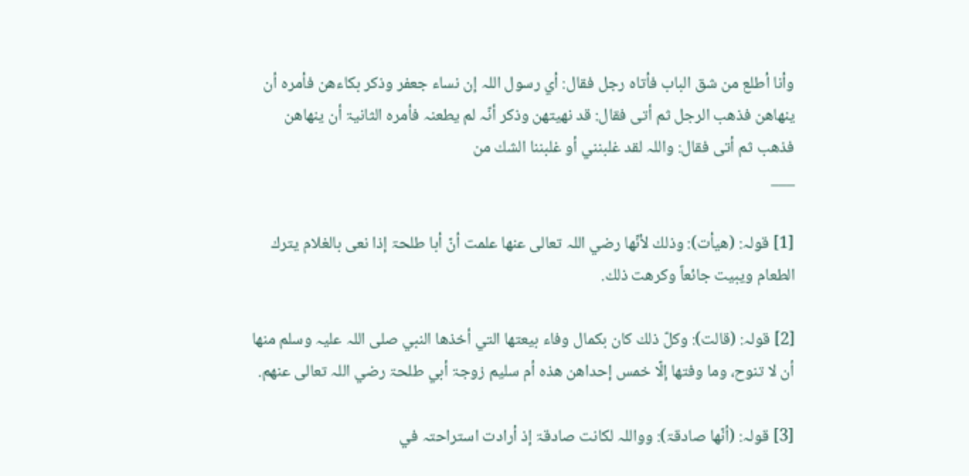وأنا أطلع من شق الباب فأتاہ رجل فقال: أي رسول اللہ إن نساء جعفر وذكر بكاءھن فأمرہ أن ينھاھن فذھب الرجل ثم أتی فقال: قد نھيتھن وذكر أنّہ لم يطعنہ فأمرہ الثانيۃ أن ينھاھن فذھب ثم أتی فقال: واللہ لقد غلبنني أو غلبننا الشك من
___

[1] قولہ: (ھيأت): وذلك لأنّھا رضي اللہ تعالی عنھا علمت أنّ أبا طلحۃ إذا نعی بالغلام يترك الطعام ويبيت جائعاً وكرھت ذلك.

[2] قولہ: (قالت): وكلّ ذلك كان بكمال وفاء بيعتھا التي أخذھا النبي صلی اللہ عليہ وسلم منھا أن لا تنوح، وما وفتھا إلّا خمس إحداھن ھذہ أم سليم زوجۃ أبي طلحۃ رضي اللہ تعالی عنھم.

[3] قولہ: (أنّھا صادقۃ): وواللہ لكانت صادقۃ إذ أرادت استراحتہ في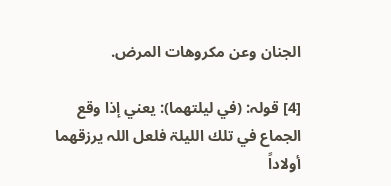الجنان وعن مكروھات المرض.

[4] قولہ: (في ليلتھما): يعني إذا وقع الجماع في تلك الليلۃ فلعل اللہ يرزقھما أولاداً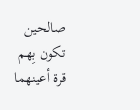صالحين تكون بِھم قرۃ أعينھما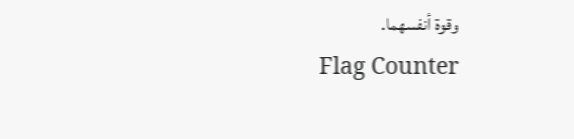وقوۃ أنفسھما.
Flag Counter